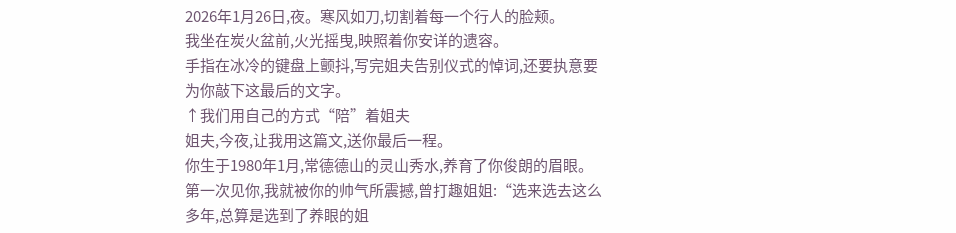2026年1月26日,夜。寒风如刀,切割着每一个行人的脸颊。
我坐在炭火盆前,火光摇曳,映照着你安详的遗容。
手指在冰冷的键盘上颤抖,写完姐夫告别仪式的悼词,还要执意要为你敲下这最后的文字。
↑我们用自己的方式“陪”着姐夫
姐夫,今夜,让我用这篇文,送你最后一程。
你生于1980年1月,常德德山的灵山秀水,养育了你俊朗的眉眼。
第一次见你,我就被你的帅气所震撼,曾打趣姐姐:“选来选去这么多年,总算是选到了养眼的姐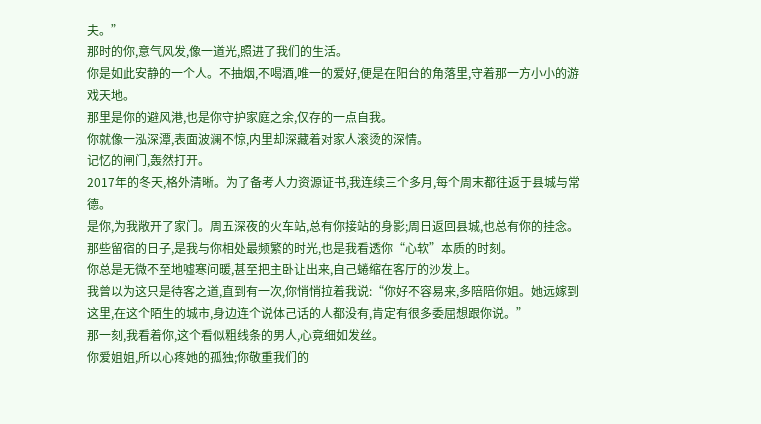夫。”
那时的你,意气风发,像一道光,照进了我们的生活。
你是如此安静的一个人。不抽烟,不喝酒,唯一的爱好,便是在阳台的角落里,守着那一方小小的游戏天地。
那里是你的避风港,也是你守护家庭之余,仅存的一点自我。
你就像一泓深潭,表面波澜不惊,内里却深藏着对家人滚烫的深情。
记忆的闸门,轰然打开。
2017年的冬天,格外清晰。为了备考人力资源证书,我连续三个多月,每个周末都往返于县城与常德。
是你,为我敞开了家门。周五深夜的火车站,总有你接站的身影;周日返回县城,也总有你的挂念。
那些留宿的日子,是我与你相处最频繁的时光,也是我看透你“心软”本质的时刻。
你总是无微不至地嘘寒问暖,甚至把主卧让出来,自己蜷缩在客厅的沙发上。
我曾以为这只是待客之道,直到有一次,你悄悄拉着我说:“你好不容易来,多陪陪你姐。她远嫁到这里,在这个陌生的城市,身边连个说体己话的人都没有,肯定有很多委屈想跟你说。”
那一刻,我看着你,这个看似粗线条的男人,心竟细如发丝。
你爱姐姐,所以心疼她的孤独;你敬重我们的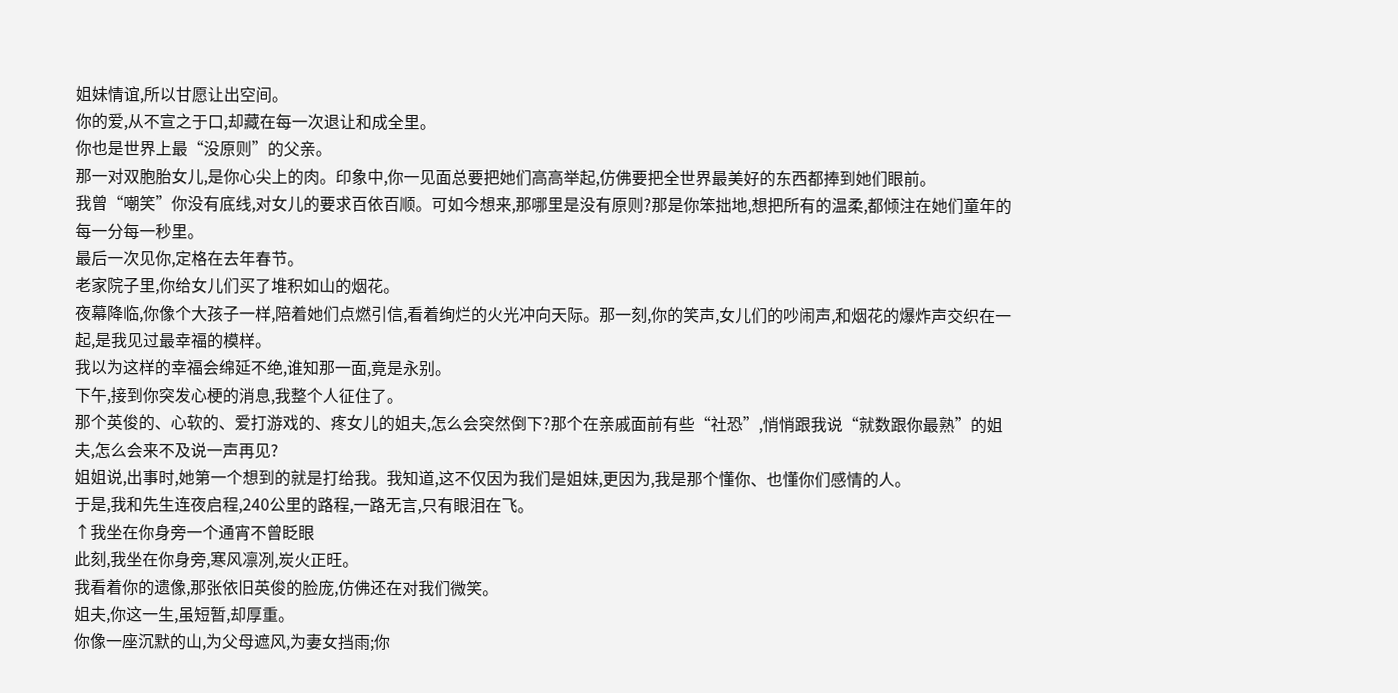姐妹情谊,所以甘愿让出空间。
你的爱,从不宣之于口,却藏在每一次退让和成全里。
你也是世界上最“没原则”的父亲。
那一对双胞胎女儿,是你心尖上的肉。印象中,你一见面总要把她们高高举起,仿佛要把全世界最美好的东西都捧到她们眼前。
我曾“嘲笑”你没有底线,对女儿的要求百依百顺。可如今想来,那哪里是没有原则?那是你笨拙地,想把所有的温柔,都倾注在她们童年的每一分每一秒里。
最后一次见你,定格在去年春节。
老家院子里,你给女儿们买了堆积如山的烟花。
夜幕降临,你像个大孩子一样,陪着她们点燃引信,看着绚烂的火光冲向天际。那一刻,你的笑声,女儿们的吵闹声,和烟花的爆炸声交织在一起,是我见过最幸福的模样。
我以为这样的幸福会绵延不绝,谁知那一面,竟是永别。
下午,接到你突发心梗的消息,我整个人征住了。
那个英俊的、心软的、爱打游戏的、疼女儿的姐夫,怎么会突然倒下?那个在亲戚面前有些“社恐”,悄悄跟我说“就数跟你最熟”的姐夫,怎么会来不及说一声再见?
姐姐说,出事时,她第一个想到的就是打给我。我知道,这不仅因为我们是姐妹,更因为,我是那个懂你、也懂你们感情的人。
于是,我和先生连夜启程,240公里的路程,一路无言,只有眼泪在飞。
↑我坐在你身旁一个通宵不曾眨眼
此刻,我坐在你身旁,寒风凛冽,炭火正旺。
我看着你的遗像,那张依旧英俊的脸庞,仿佛还在对我们微笑。
姐夫,你这一生,虽短暂,却厚重。
你像一座沉默的山,为父母遮风,为妻女挡雨;你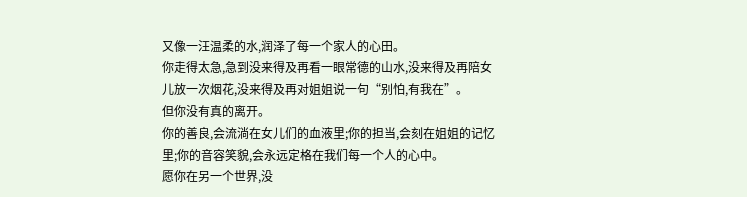又像一汪温柔的水,润泽了每一个家人的心田。
你走得太急,急到没来得及再看一眼常德的山水,没来得及再陪女儿放一次烟花,没来得及再对姐姐说一句“别怕,有我在”。
但你没有真的离开。
你的善良,会流淌在女儿们的血液里;你的担当,会刻在姐姐的记忆里;你的音容笑貌,会永远定格在我们每一个人的心中。
愿你在另一个世界,没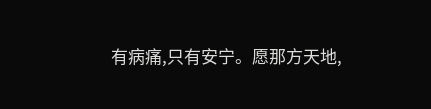有病痛,只有安宁。愿那方天地,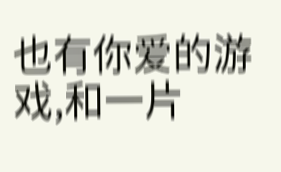也有你爱的游戏,和一片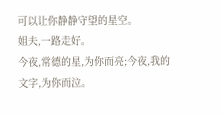可以让你静静守望的星空。
姐夫,一路走好。
今夜,常德的星,为你而亮;今夜,我的文字,为你而泣。